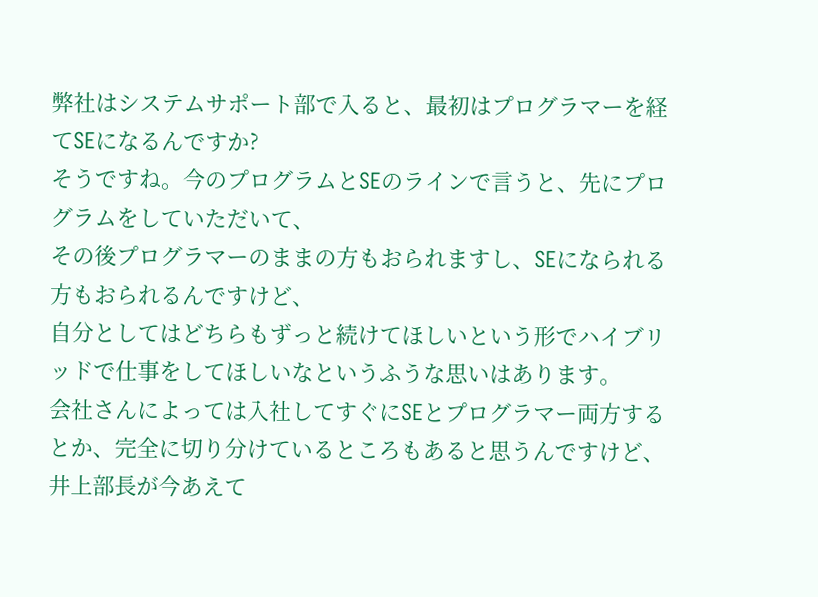弊社はシステムサポート部で入ると、最初はプログラマーを経てSEになるんですか?
そうですね。今のプログラムとSEのラインで言うと、先にプログラムをしていただいて、
その後プログラマーのままの方もおられますし、SEになられる方もおられるんですけど、
自分としてはどちらもずっと続けてほしいという形でハイブリッドで仕事をしてほしいなというふうな思いはあります。
会社さんによっては入社してすぐにSEとプログラマー両方するとか、完全に切り分けているところもあると思うんですけど、
井上部長が今あえて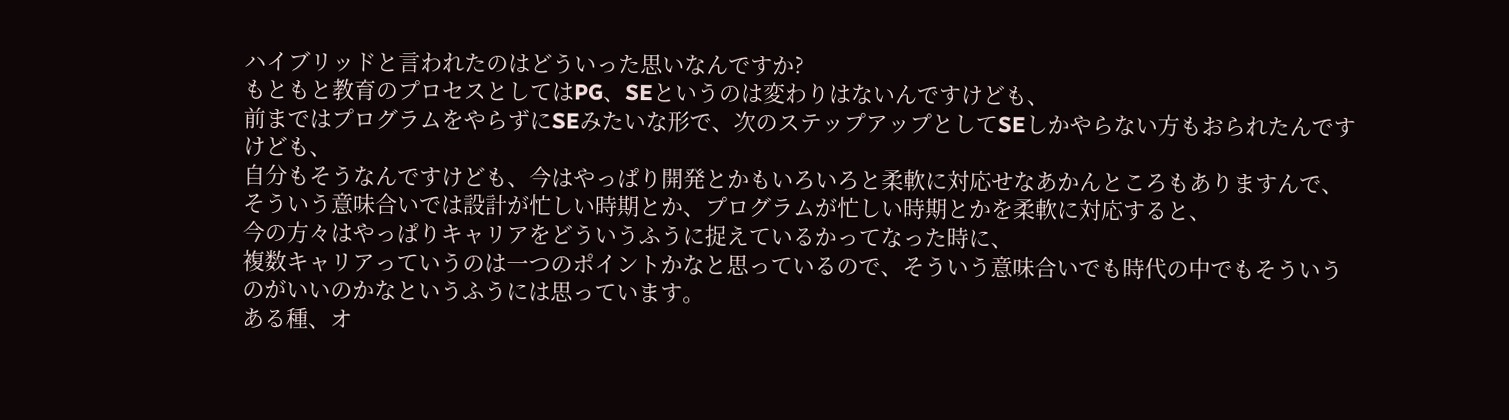ハイブリッドと言われたのはどういった思いなんですか?
もともと教育のプロセスとしてはPG、SEというのは変わりはないんですけども、
前まではプログラムをやらずにSEみたいな形で、次のステップアップとしてSEしかやらない方もおられたんですけども、
自分もそうなんですけども、今はやっぱり開発とかもいろいろと柔軟に対応せなあかんところもありますんで、
そういう意味合いでは設計が忙しい時期とか、プログラムが忙しい時期とかを柔軟に対応すると、
今の方々はやっぱりキャリアをどういうふうに捉えているかってなった時に、
複数キャリアっていうのは一つのポイントかなと思っているので、そういう意味合いでも時代の中でもそういうのがいいのかなというふうには思っています。
ある種、オ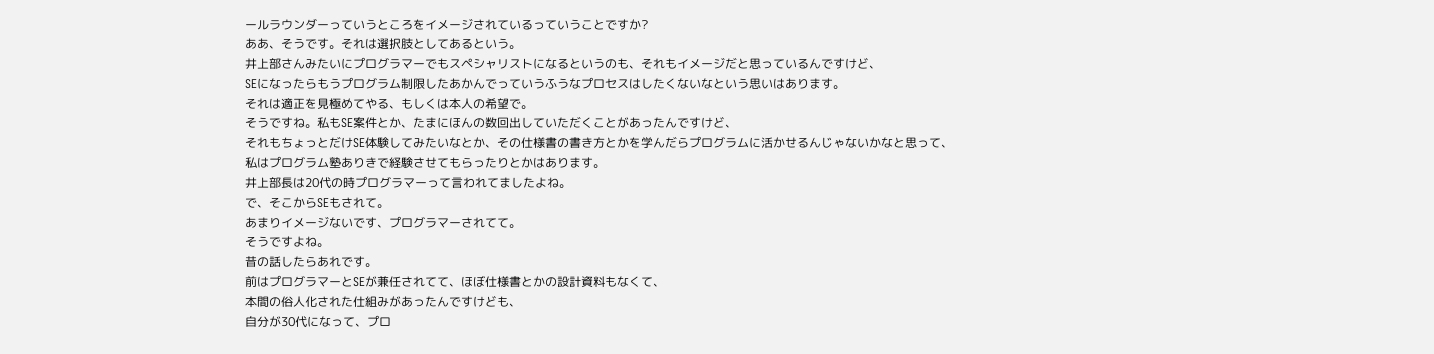ールラウンダーっていうところをイメージされているっていうことですか?
ああ、そうです。それは選択肢としてあるという。
井上部さんみたいにプログラマーでもスペシャリストになるというのも、それもイメージだと思っているんですけど、
SEになったらもうプログラム制限したあかんでっていうふうなプロセスはしたくないなという思いはあります。
それは適正を見極めてやる、もしくは本人の希望で。
そうですね。私もSE案件とか、たまにほんの数回出していただくことがあったんですけど、
それもちょっとだけSE体験してみたいなとか、その仕様書の書き方とかを学んだらプログラムに活かせるんじゃないかなと思って、
私はプログラム塾ありきで経験させてもらったりとかはあります。
井上部長は20代の時プログラマーって言われてましたよね。
で、そこからSEもされて。
あまりイメージないです、プログラマーされてて。
そうですよね。
昔の話したらあれです。
前はプログラマーとSEが兼任されてて、ほぼ仕様書とかの設計資料もなくて、
本間の俗人化された仕組みがあったんですけども、
自分が30代になって、プロ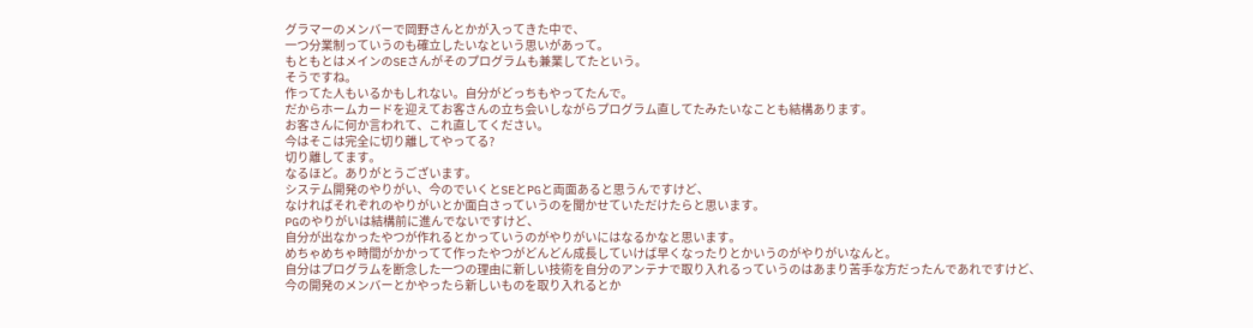グラマーのメンバーで岡野さんとかが入ってきた中で、
一つ分業制っていうのも確立したいなという思いがあって。
もともとはメインのSEさんがそのプログラムも兼業してたという。
そうですね。
作ってた人もいるかもしれない。自分がどっちもやってたんで。
だからホームカードを迎えてお客さんの立ち会いしながらプログラム直してたみたいなことも結構あります。
お客さんに何か言われて、これ直してください。
今はそこは完全に切り離してやってる?
切り離してます。
なるほど。ありがとうございます。
システム開発のやりがい、今のでいくとSEとPGと両面あると思うんですけど、
なければそれぞれのやりがいとか面白さっていうのを聞かせていただけたらと思います。
PGのやりがいは結構前に進んでないですけど、
自分が出なかったやつが作れるとかっていうのがやりがいにはなるかなと思います。
めちゃめちゃ時間がかかってて作ったやつがどんどん成長していけば早くなったりとかいうのがやりがいなんと。
自分はプログラムを断念した一つの理由に新しい技術を自分のアンテナで取り入れるっていうのはあまり苦手な方だったんであれですけど、
今の開発のメンバーとかやったら新しいものを取り入れるとか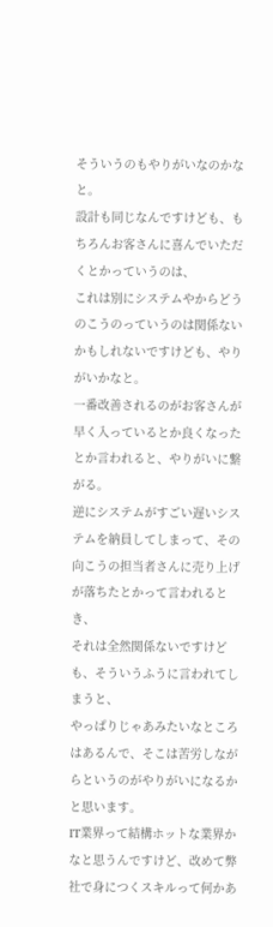そういうのもやりがいなのかなと。
設計も同じなんですけども、もちろんお客さんに喜んでいただくとかっていうのは、
これは別にシステムやからどうのこうのっていうのは関係ないかもしれないですけども、やりがいかなと。
一番改善されるのがお客さんが早く入っているとか良くなったとか言われると、やりがいに繋がる。
逆にシステムがすごい遅いシステムを納員してしまって、その向こうの担当者さんに売り上げが落ちたとかって言われるとき、
それは全然関係ないですけども、そういうふうに言われてしまうと、
やっぱりじゃあみたいなところはあるんで、そこは苦労しながらというのがやりがいになるかと思います。
IT業界って結構ホットな業界かなと思うんですけど、改めて弊社で身につくスキルって何かあ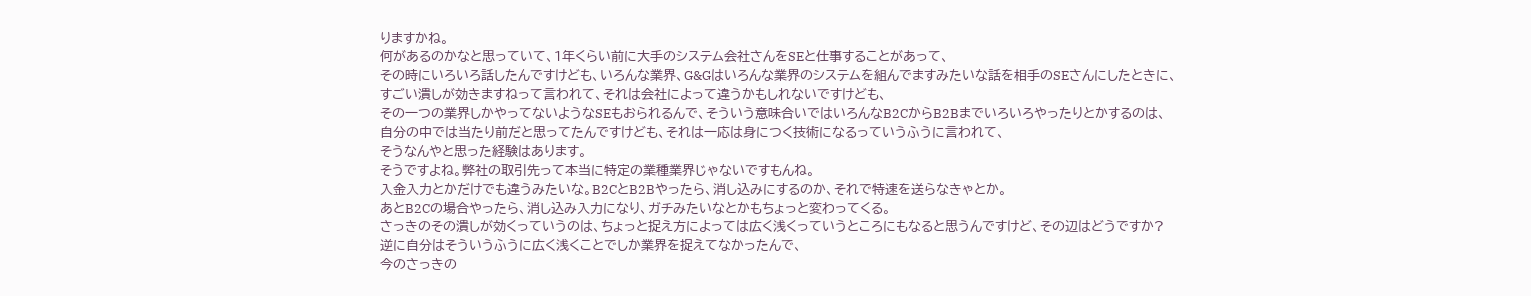りますかね。
何があるのかなと思っていて、1年くらい前に大手のシステム会社さんをSEと仕事することがあって、
その時にいろいろ話したんですけども、いろんな業界、G&Gはいろんな業界のシステムを組んでますみたいな話を相手のSEさんにしたときに、
すごい潰しが効きますねって言われて、それは会社によって違うかもしれないですけども、
その一つの業界しかやってないようなSEもおられるんで、そういう意味合いではいろんなB2CからB2Bまでいろいろやったりとかするのは、
自分の中では当たり前だと思ってたんですけども、それは一応は身につく技術になるっていうふうに言われて、
そうなんやと思った経験はあります。
そうですよね。弊社の取引先って本当に特定の業種業界じゃないですもんね。
入金入力とかだけでも違うみたいな。B2CとB2Bやったら、消し込みにするのか、それで特速を送らなきゃとか。
あとB2Cの場合やったら、消し込み入力になり、ガチみたいなとかもちょっと変わってくる。
さっきのその潰しが効くっていうのは、ちょっと捉え方によっては広く浅くっていうところにもなると思うんですけど、その辺はどうですか?
逆に自分はそういうふうに広く浅くことでしか業界を捉えてなかったんで、
今のさっきの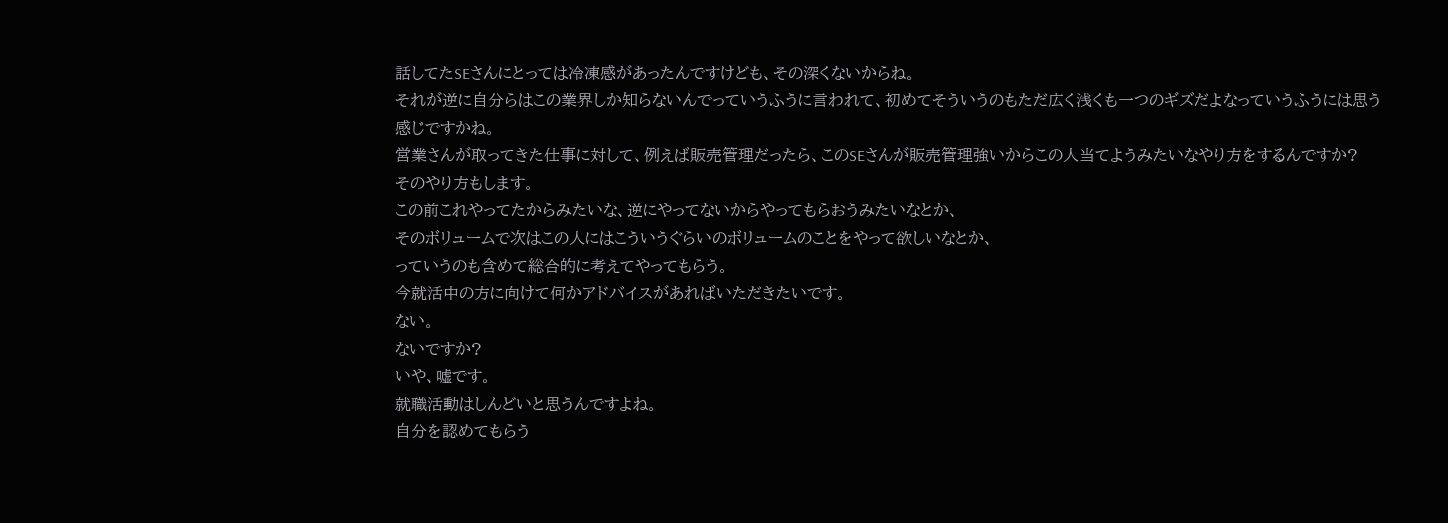話してたSEさんにとっては冷凍感があったんですけども、その深くないからね。
それが逆に自分らはこの業界しか知らないんでっていうふうに言われて、初めてそういうのもただ広く浅くも一つのギズだよなっていうふうには思う感じですかね。
営業さんが取ってきた仕事に対して、例えば販売管理だったら、このSEさんが販売管理強いからこの人当てようみたいなやり方をするんですか?
そのやり方もします。
この前これやってたからみたいな、逆にやってないからやってもらおうみたいなとか、
そのボリュームで次はこの人にはこういうぐらいのボリュームのことをやって欲しいなとか、
っていうのも含めて総合的に考えてやってもらう。
今就活中の方に向けて何かアドバイスがあればいただきたいです。
ない。
ないですか?
いや、嘘です。
就職活動はしんどいと思うんですよね。
自分を認めてもらう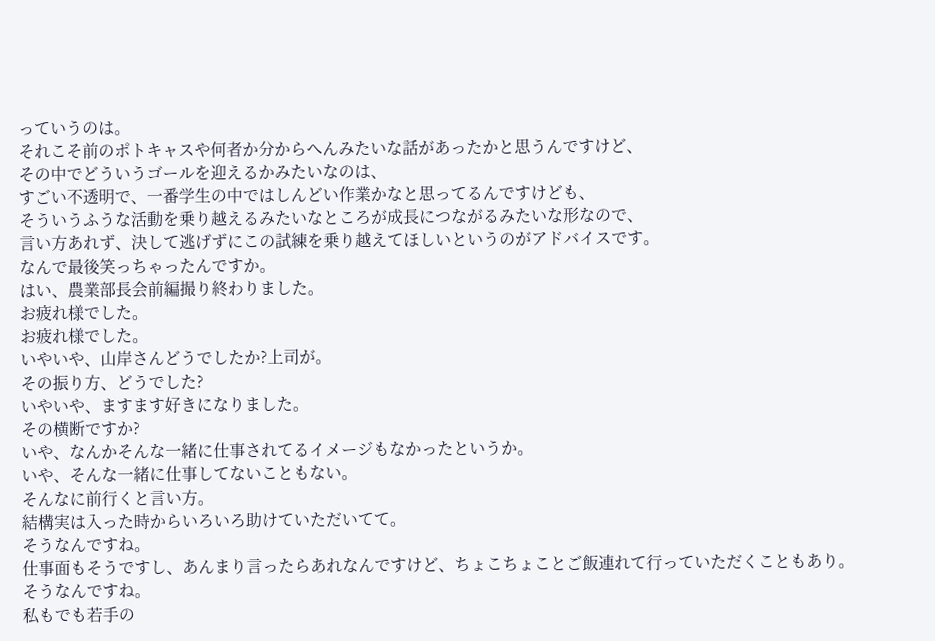っていうのは。
それこそ前のポトキャスや何者か分からへんみたいな話があったかと思うんですけど、
その中でどういうゴールを迎えるかみたいなのは、
すごい不透明で、一番学生の中ではしんどい作業かなと思ってるんですけども、
そういうふうな活動を乗り越えるみたいなところが成長につながるみたいな形なので、
言い方あれず、決して逃げずにこの試練を乗り越えてほしいというのがアドバイスです。
なんで最後笑っちゃったんですか。
はい、農業部長会前編撮り終わりました。
お疲れ様でした。
お疲れ様でした。
いやいや、山岸さんどうでしたか?上司が。
その振り方、どうでした?
いやいや、ますます好きになりました。
その横断ですか?
いや、なんかそんな一緒に仕事されてるイメージもなかったというか。
いや、そんな一緒に仕事してないこともない。
そんなに前行くと言い方。
結構実は入った時からいろいろ助けていただいてて。
そうなんですね。
仕事面もそうですし、あんまり言ったらあれなんですけど、ちょこちょことご飯連れて行っていただくこともあり。
そうなんですね。
私もでも若手の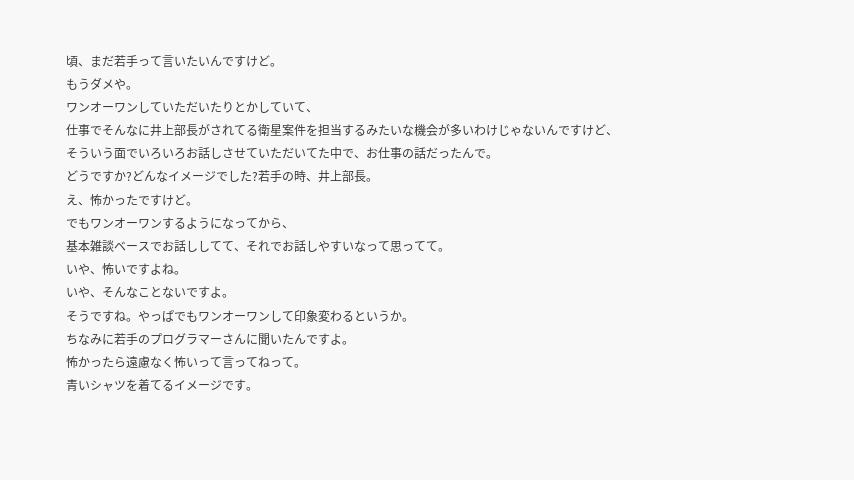頃、まだ若手って言いたいんですけど。
もうダメや。
ワンオーワンしていただいたりとかしていて、
仕事でそんなに井上部長がされてる衛星案件を担当するみたいな機会が多いわけじゃないんですけど、
そういう面でいろいろお話しさせていただいてた中で、お仕事の話だったんで。
どうですか?どんなイメージでした?若手の時、井上部長。
え、怖かったですけど。
でもワンオーワンするようになってから、
基本雑談ベースでお話ししてて、それでお話しやすいなって思ってて。
いや、怖いですよね。
いや、そんなことないですよ。
そうですね。やっぱでもワンオーワンして印象変わるというか。
ちなみに若手のプログラマーさんに聞いたんですよ。
怖かったら遠慮なく怖いって言ってねって。
青いシャツを着てるイメージです。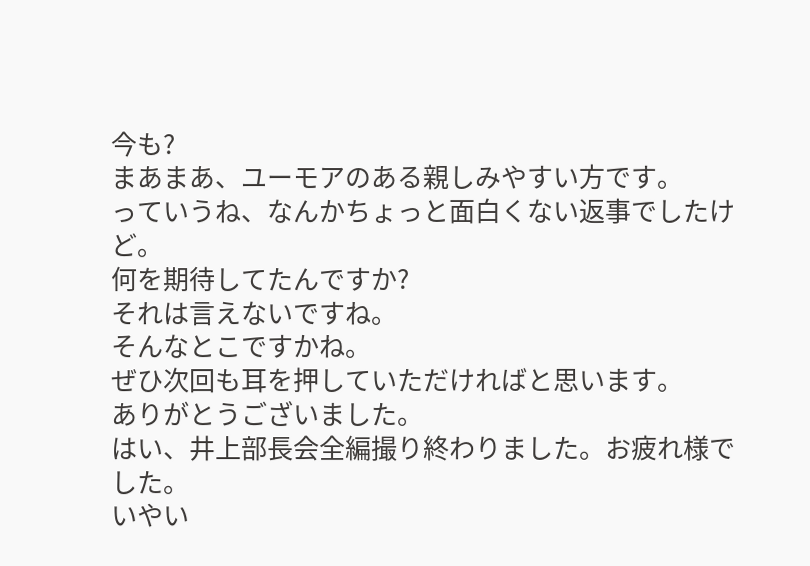今も?
まあまあ、ユーモアのある親しみやすい方です。
っていうね、なんかちょっと面白くない返事でしたけど。
何を期待してたんですか?
それは言えないですね。
そんなとこですかね。
ぜひ次回も耳を押していただければと思います。
ありがとうございました。
はい、井上部長会全編撮り終わりました。お疲れ様でした。
いやい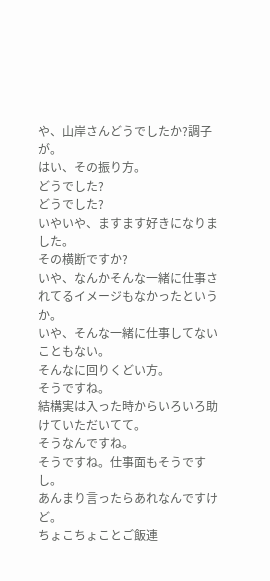や、山岸さんどうでしたか?調子が。
はい、その振り方。
どうでした?
どうでした?
いやいや、ますます好きになりました。
その横断ですか?
いや、なんかそんな一緒に仕事されてるイメージもなかったというか。
いや、そんな一緒に仕事してないこともない。
そんなに回りくどい方。
そうですね。
結構実は入った時からいろいろ助けていただいてて。
そうなんですね。
そうですね。仕事面もそうですし。
あんまり言ったらあれなんですけど。
ちょこちょことご飯連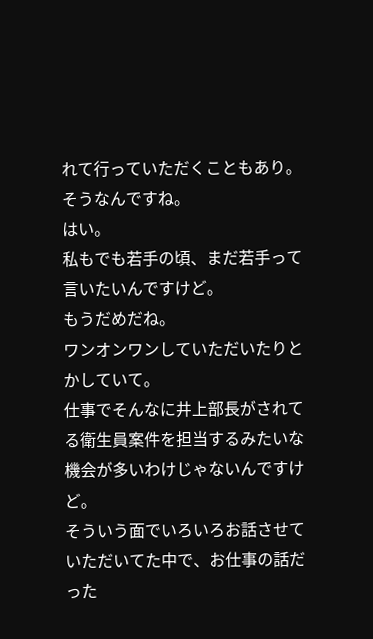れて行っていただくこともあり。
そうなんですね。
はい。
私もでも若手の頃、まだ若手って言いたいんですけど。
もうだめだね。
ワンオンワンしていただいたりとかしていて。
仕事でそんなに井上部長がされてる衛生員案件を担当するみたいな機会が多いわけじゃないんですけど。
そういう面でいろいろお話させていただいてた中で、お仕事の話だった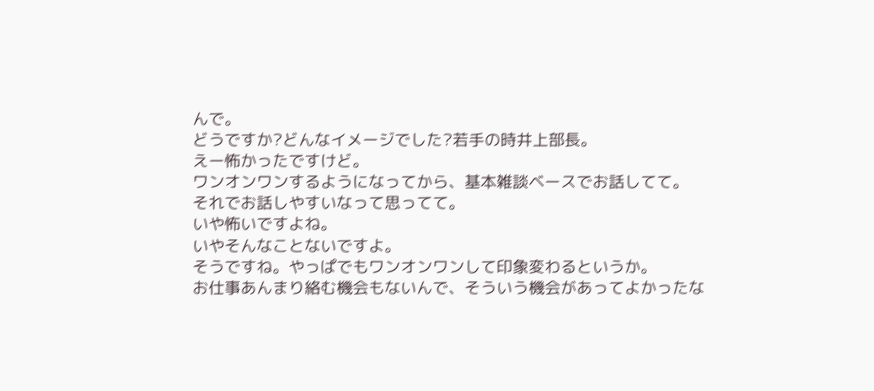んで。
どうですか?どんなイメージでした?若手の時井上部長。
えー怖かったですけど。
ワンオンワンするようになってから、基本雑談ベースでお話してて。
それでお話しやすいなって思ってて。
いや怖いですよね。
いやそんなことないですよ。
そうですね。やっぱでもワンオンワンして印象変わるというか。
お仕事あんまり絡む機会もないんで、そういう機会があってよかったな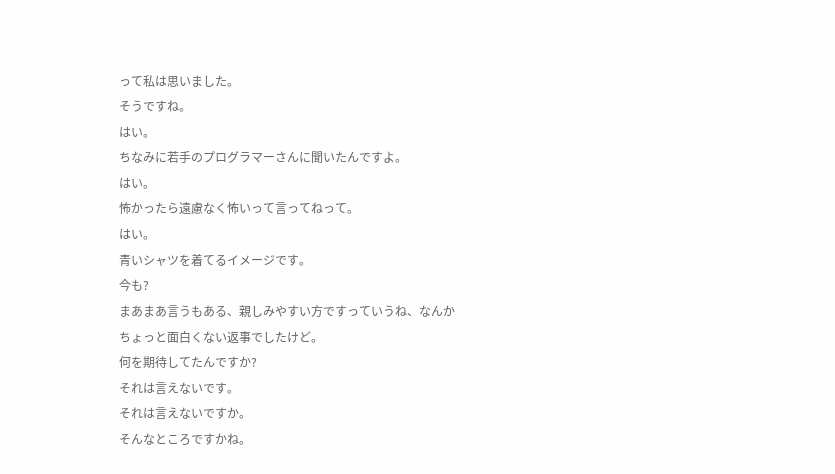って私は思いました。
そうですね。
はい。
ちなみに若手のプログラマーさんに聞いたんですよ。
はい。
怖かったら遠慮なく怖いって言ってねって。
はい。
青いシャツを着てるイメージです。
今も?
まあまあ言うもある、親しみやすい方ですっていうね、なんかちょっと面白くない返事でしたけど。
何を期待してたんですか?
それは言えないです。
それは言えないですか。
そんなところですかね。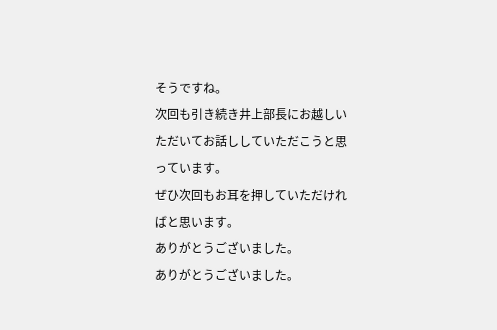そうですね。
次回も引き続き井上部長にお越しいただいてお話ししていただこうと思っています。
ぜひ次回もお耳を押していただければと思います。
ありがとうございました。
ありがとうございました。